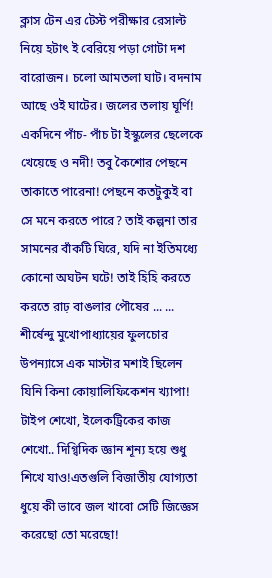ক্লাস টেন এর টেস্ট পরীক্ষার রেসাল্ট নিয়ে হটাৎ ই বেরিয়ে পড়া গোটা দশ বারোজন। চলো আমতলা ঘাট। বদনাম আছে ওই ঘাটের। জলের তলায় ঘূর্ণি! একদিনে পাঁচ- পাঁচ টা ইস্কুলের ছেলেকে খেয়েছে ও নদী! তবু কৈশোর পেছনে তাকাতে পারেনা! পেছনে কতটুকুই বা সে মনে করতে পারে? তাই কল্পনা তার সামনের বাঁকটি ঘিরে, যদি না ইতিমধ্যে কোনো অঘটন ঘটে! তাই হিহি করতে করতে রাঢ় বাঙলার পৌষের ... ...
শীর্ষেন্দু মুখোপাধ্যায়ের ফুলচোর উপন্যাসে এক মাস্টার মশাই ছিলেন যিনি কিনা কোয়ালিফিকেশন খ্যাপা! টাইপ শেখো, ইলেকট্রিকের কাজ শেখো.. দিগ্বিদিক জ্ঞান শূন্য হয়ে শুধু শিখে যাও!এতগুলি বিজাতীয় যোগ্যতা ধুয়ে কী ভাবে জল খাবো সেটি জিজ্ঞেস করেছো তো মরেছো!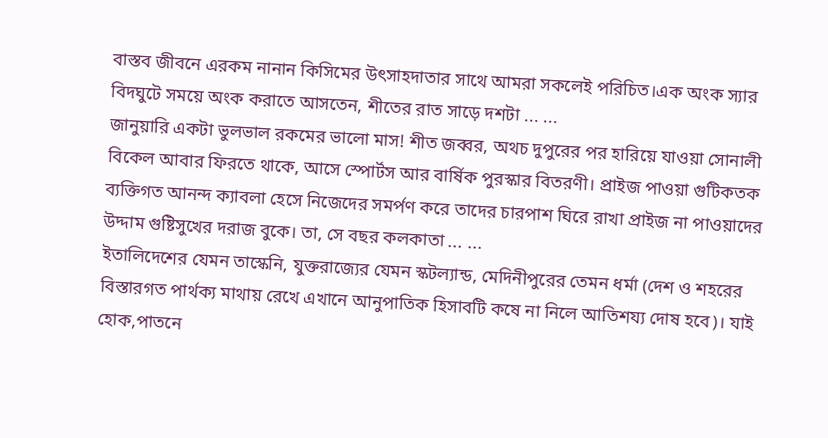বাস্তব জীবনে এরকম নানান কিসিমের উৎসাহদাতার সাথে আমরা সকলেই পরিচিত।এক অংক স্যার বিদঘুটে সময়ে অংক করাতে আসতেন, শীতের রাত সাড়ে দশটা ... ...
জানুয়ারি একটা ভুলভাল রকমের ভালো মাস! শীত জব্বর, অথচ দুপুরের পর হারিয়ে যাওয়া সোনালী বিকেল আবার ফিরতে থাকে, আসে স্পোর্টস আর বার্ষিক পুরস্কার বিতরণী। প্রাইজ পাওয়া গুটিকতক ব্যক্তিগত আনন্দ ক্যাবলা হেসে নিজেদের সমর্পণ করে তাদের চারপাশ ঘিরে রাখা প্রাইজ না পাওয়াদের উদ্দাম গুষ্টিসুখের দরাজ বুকে। তা, সে বছর কলকাতা ... ...
ইতালিদেশের যেমন তাস্কেনি, যুক্তরাজ্যের যেমন স্কটল্যান্ড, মেদিনীপুরের তেমন ধর্মা (দেশ ও শহরের বিস্তারগত পার্থক্য মাথায় রেখে এখানে আনুপাতিক হিসাবটি কষে না নিলে আতিশয্য দোষ হবে)। যাই হোক,পাতনে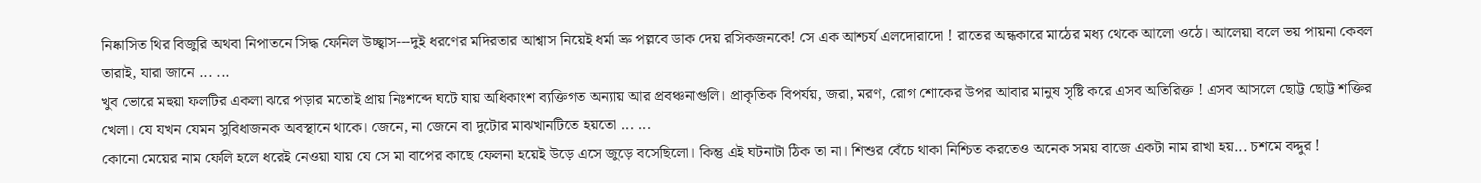নিষ্কাসিত থির বিজুরি অথবা নিপাতনে সিদ্ধ ফেনিল উচ্ছ্বাস---দুই ধরণের মদিরতার আশ্বাস নিয়েই ধর্মা ভ্রু পল্লবে ডাক দেয় রসিকজনকে! সে এক আশ্চর্য এলদোরাদো ! রাতের অন্ধকারে মাঠের মধ্য থেকে আলো ওঠে। আলেয়া বলে ভয় পায়না কেবল তারাই, যারা জানে ... ...
খুব ভোরে মহুয়া ফলটির একলা ঝরে পড়ার মতোই প্রায় নিঃশব্দে ঘটে যায় অধিকাংশ ব্যক্তিগত অন্যায় আর প্রবঞ্চনাগুলি। প্রাকৃতিক বিপর্যয়, জরা, মরণ, রোগ শোকের উপর আবার মানুষ সৃষ্টি করে এসব অতিরিক্ত ! এসব আসলে ছোট্ট ছোট্ট শক্তির খেলা। যে যখন যেমন সুবিধাজনক অবস্থানে থাকে। জেনে, না জেনে বা দুটোর মাঝখানটিতে হয়তো ... ...
কোনো মেয়ের নাম ফেলি হলে ধরেই নেওয়া যায় যে সে মা বাপের কাছে ফেলনা হয়েই উড়ে এসে জুড়ে বসেছিলো। কিন্তু এই ঘটনাটা ঠিক তা না। শিশুর বেঁচে থাকা নিশ্চিত করতেও অনেক সময় বাজে একটা নাম রাখা হয়... চশমে বদ্দুর !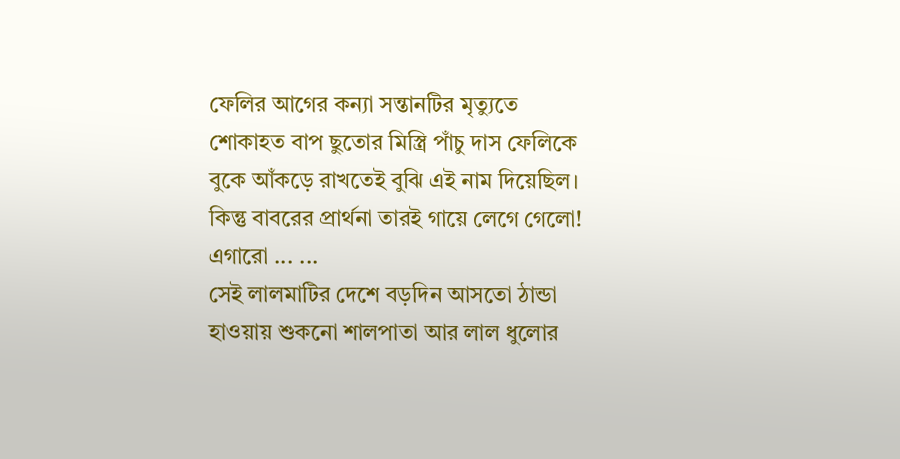ফেলির আগের কন্যা সন্তানটির মৃত্যুতে শোকাহত বাপ ছুতোর মিস্ত্রি পাঁচু দাস ফেলিকে বুকে আঁকড়ে রাখতেই বুঝি এই নাম দিয়েছিল। কিন্তু বাবরের প্রার্থনা তারই গায়ে লেগে গেলো! এগারো ... ...
সেই লালমাটির দেশে বড়দিন আসতো ঠান্ডা হাওয়ায় শুকনো শালপাতা আর লাল ধুলোর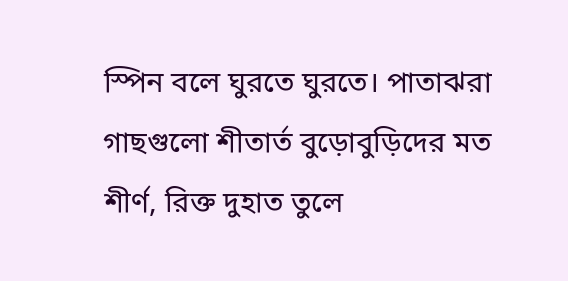স্পিন বলে ঘুরতে ঘুরতে। পাতাঝরা গাছগুলো শীতার্ত বুড়োবুড়িদের মত শীর্ণ, রিক্ত দুহাত তুলে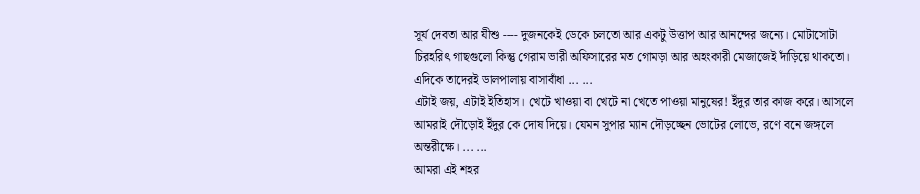সূর্য দেবতা আর যীশু ---- দুজনকেই ডেকে চলতো আর একটু উত্তাপ আর আনন্দের জন্যে। মোটাসোটা চিরহরিৎ গাছগুলো কিন্তু গেরাম ভারী অফিসারের মত গোমড়া আর অহংকারী মেজাজেই দাঁড়িয়ে থাকতো। এদিকে তাদেরই ডালপালায় বাসাবাঁধা ... ...
এটাই জয়, এটাই ইতিহাস। খেটে খাওয়া বা খেটে না খেতে পাওয়া মানুষের! ইঁদুর তার কাজ করে। আসলে আমরাই দৌড়োই ইঁদুর কে দোষ দিয়ে। যেমন সুপার ম্যান দৌড়চ্ছেন ভোটের লোভে, রণে বনে জঙ্গলে অন্তরীক্ষে। ... ...
আমরা এই শহর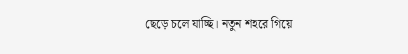ছেড়ে চলে যাচ্ছি। নতুন শহরে গিয়ে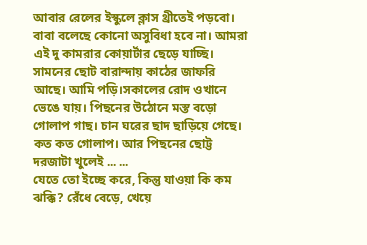আবার রেলের ইস্কুলে ক্লাস থ্রীতেই পড়বো। বাবা বলেছে কোনো অসুবিধা হবে না। আমরা এই দু কামরার কোয়ার্টার ছেড়ে যাচ্ছি। সামনের ছোট বারান্দায় কাঠের জাফরি আছে। আমি পড়ি।সকালের রোদ ওখানে ভেঙে যায়। পিছনের উঠোনে মস্ত বড়ো গোলাপ গাছ। চান ঘরের ছাদ ছাড়িয়ে গেছে। কত কত গোলাপ। আর পিছনের ছোট্ট দরজাটা খুলেই ... ...
যেতে তো ইচ্ছে করে, কিন্তু যাওয়া কি কম ঝক্কি? রেঁধে বেড়ে, খেয়ে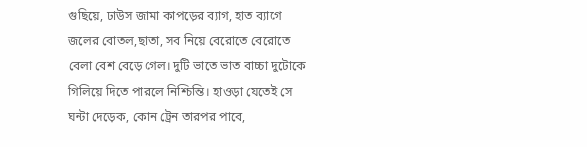গুছিয়ে, ঢাউস জামা কাপড়ের ব্যাগ, হাত ব্যাগে জলের বোতল,ছাতা, সব নিয়ে বেরোতে বেরোতে বেলা বেশ বেড়ে গেল। দুটি ভাতে ভাত বাচ্চা দুটোকে গিলিয়ে দিতে পারলে নিশ্চিন্তি। হাওড়া যেতেই সে ঘন্টা দেড়েক, কোন ট্রেন তারপর পাবে,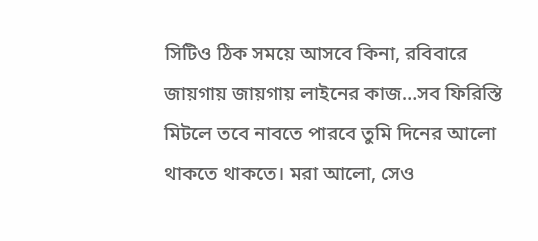সিটিও ঠিক সময়ে আসবে কিনা, রবিবারে জায়গায় জায়গায় লাইনের কাজ…সব ফিরিস্তি মিটলে তবে নাবতে পারবে তুমি দিনের আলো থাকতে থাকতে। মরা আলো, সেও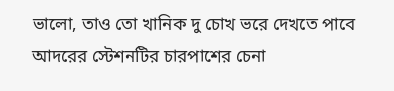ভালো, তাও তো খানিক দু চোখ ভরে দেখতে পাবে আদরের স্টেশনটির চারপাশের চেনা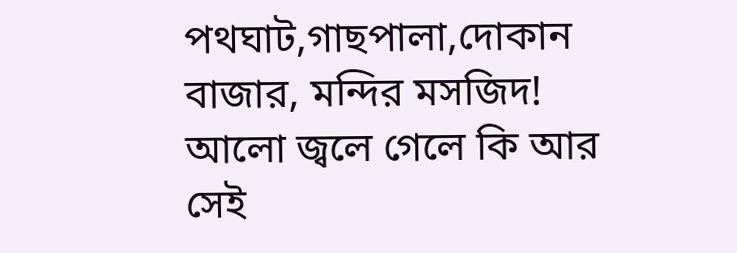পথঘাট,গাছপালা,দোকান বাজার, মন্দির মসজিদ! আলো জ্বলে গেলে কি আর সেই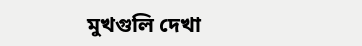মুখগুলি দেখা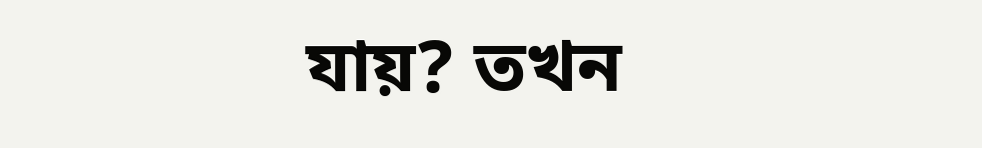যায়? তখন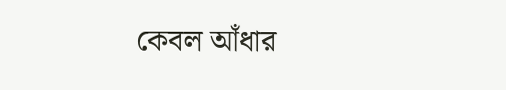কেবল আঁধার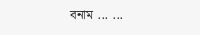বনাম ... ...